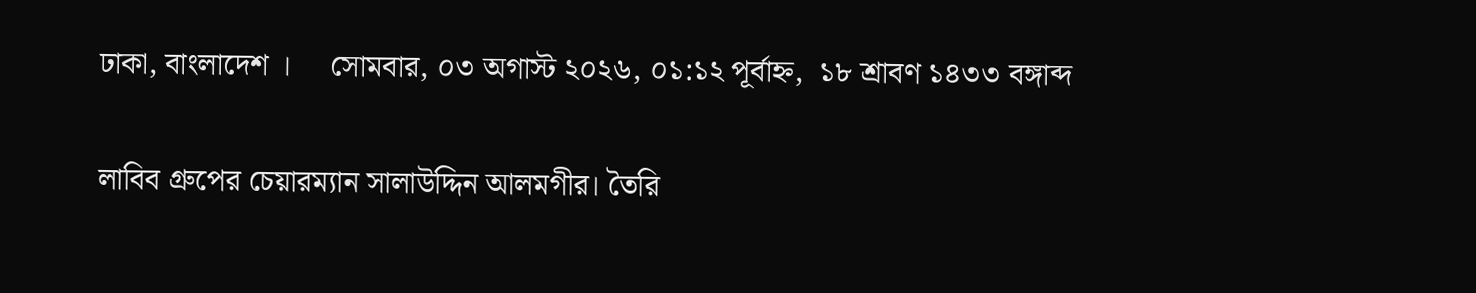ঢাকা, বাংলাদেশ ।     সোমবার, ০৩ অগাস্ট ২০২৬, ০১:১২ পূর্বাহ্ন,  ১৮ শ্রাবণ ১৪৩৩ বঙ্গাব্দ

লাবিব গ্রুপের চেয়ারম্যান সালাউদ্দিন আলমগীর। তৈরি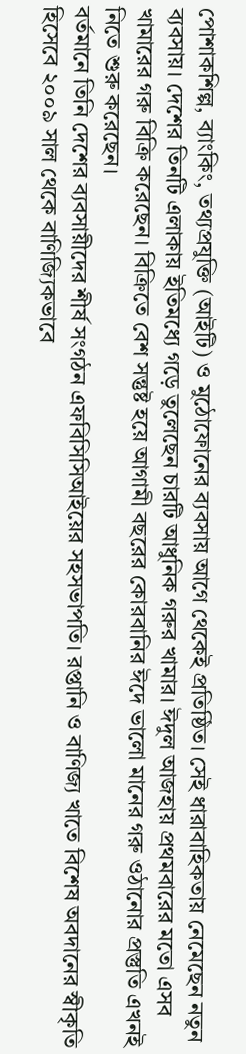পোশাকশিল্প, ব্যাংকিং, তথ্যপ্রযুক্তি (আইটি) ও মুঠোফোনের ব্যবসায় আগে থেকেই প্রতিষ্ঠিত। সেই ধারাবাহিকতায় নেমেছেন নতুন ব্যবসায়। দেশের তিনটি এলাকায় ইতিমধ্যে গড়ে তুলেছেন চারটি আধুনিক গরুর খামার। ঈদুল আজহায় প্রথমবারের মতো এসব খামারের গরু বিক্রি করেছেন। বিক্রিতে বেশ সন্তুষ্ট হয়ে আগামী বছরের কোরবানির ঈদে ভালো মানের গরু ওঠানোর প্রস্তুতি এখনই নিতে শুরু করেছেন।
বর্তমানে তিনি দেশের ব্যবসায়ীদের শীর্ষ সংগঠন এফবিসিসিআইয়ের সহসভাপতি। রপ্তানি ও বাণিজ্য খাতে বিশেষ অবদানের স্বীকৃতি হিসেবে ২০০৯ সাল থেকে বাণিজ্যিকভাবে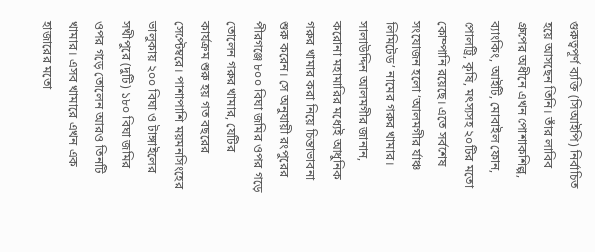গুরুত্বপূর্ণ ব্যক্তি (সিআইপি) নির্বাচিত হয়ে আসছেন তিনি। তাঁর লাবিব গ্রুপের অধীনে এখন পোশাকশিল্প, ব্যাংকিং, আইটি, মোবাইল ফোন, পোলট্রি, কৃষি, মৎস্যসহ ২০টির মতো কোম্পানি রয়েছে। এতে সর্বশেষ সংযোজন হলো ‘আলমগীর র্যাঞ্চ লিমিটেড’ নামের গরুর খামার।
সালাউদ্দিন আলমগীর জানান, করোনা মহামারির মধ্যেই আধুনিক গরুর খামার করা নিয়ে চিন্তাভাবনা শুরু করেন। সে অনুযায়ী রংপুরের পীরগঞ্জে ৮০০ বিঘা জমির ওপর গড়ে তোলেন গরুর খামার, যেটির কার্যক্রম শুরু হয় গত বছরের সেপ্টেম্বরে। পাশাপাশি ময়মনসিংহের ভালুকায় ২০০ বিঘা ও টাঙ্গাইলের সখীপুরে (দুটি) ১৮০ বিঘা জমির ওপর গড়ে তোলেন আরও তিনটি খামার। এসব খামারে এখন এক হাজারের মতো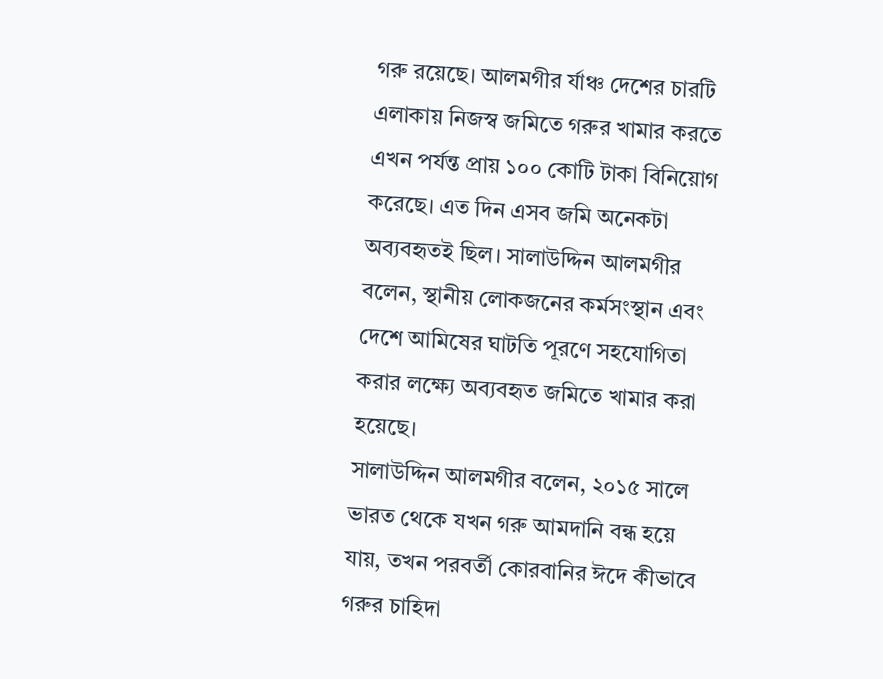গরু রয়েছে। আলমগীর র্যাঞ্চ দেশের চারটি এলাকায় নিজস্ব জমিতে গরুর খামার করতে এখন পর্যন্ত প্রায় ১০০ কোটি টাকা বিনিয়োগ করেছে। এত দিন এসব জমি অনেকটা অব্যবহৃতই ছিল। সালাউদ্দিন আলমগীর বলেন, স্থানীয় লোকজনের কর্মসংস্থান এবং দেশে আমিষের ঘাটতি পূরণে সহযোগিতা করার লক্ষ্যে অব্যবহৃত জমিতে খামার করা হয়েছে।
সালাউদ্দিন আলমগীর বলেন, ২০১৫ সালে ভারত থেকে যখন গরু আমদানি বন্ধ হয়ে যায়, তখন পরবর্তী কোরবানির ঈদে কীভাবে গরুর চাহিদা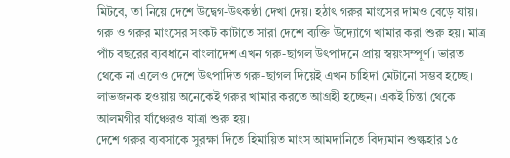মিটবে, তা নিয়ে দেশে উদ্বেগ-উৎকণ্ঠা দেখা দেয়। হঠাৎ গরুর মাংসের দামও বেড়ে যায়। গরু ও গরুর মাংসের সংকট কাটাতে সারা দেশে ব্যক্তি উদ্যোগে খামার করা শুরু হয়। মাত্র পাঁচ বছরের ব্যবধানে বাংলাদেশ এখন গরু-ছাগল উৎপাদনে প্রায় স্বয়ংসম্পূর্ণ। ভারত থেকে না এলেও দেশে উৎপাদিত গরু-ছাগল দিয়েই এখন চাহিদা মেটানো সম্ভব হচ্ছে। লাভজনক হওয়ায় অনেকেই গরুর খামার করতে আগ্রহী হচ্ছেন। একই চিন্তা থেকে আলমগীর র্যাঞ্চেরও যাত্রা শুরু হয়।
দেশে গরুর ব্যবসাকে সুরক্ষা দিতে হিমায়িত মাংস আমদানিতে বিদ্যমান শুল্কহার ১৫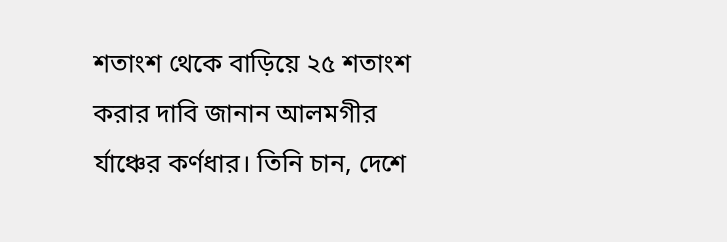শতাংশ থেকে বাড়িয়ে ২৫ শতাংশ করার দাবি জানান আলমগীর র্যাঞ্চের কর্ণধার। তিনি চান, দেশে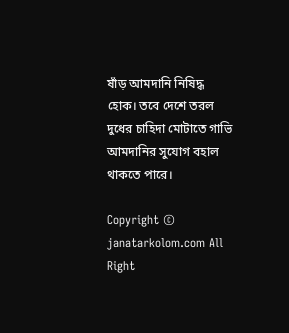ষাঁড় আমদানি নিষিদ্ধ হোক। তবে দেশে তরল দুধের চাহিদা মোটাতে গাভি আমদানির সুযোগ বহাল থাকতে পারে।

Copyright © janatarkolom.com All Right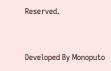Reserved.


Developed By Monoputo